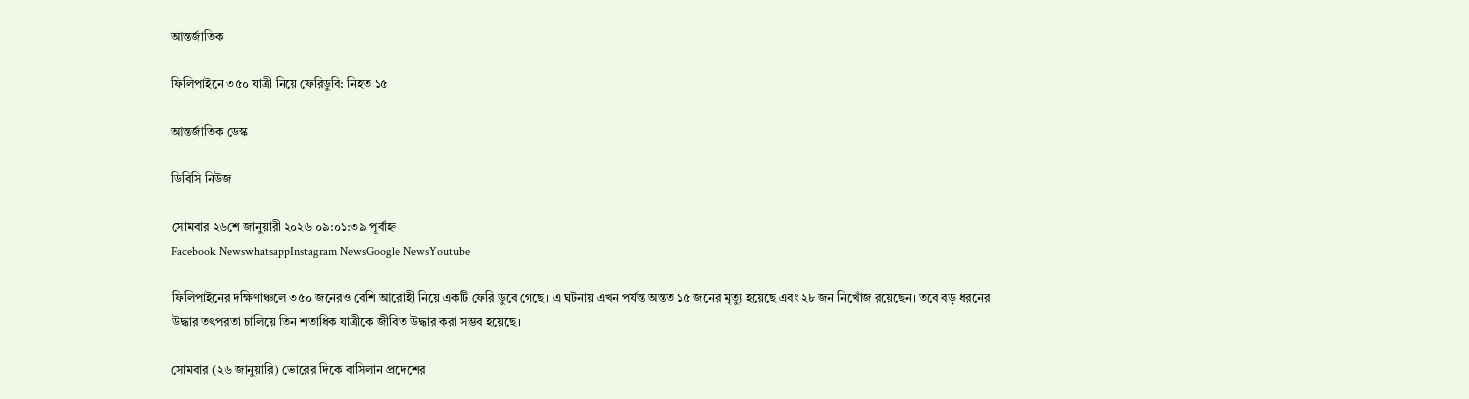আন্তর্জাতিক

ফিলিপাইনে ৩৫০ যাত্রী নিয়ে ফেরিডুবি: নিহত ১৫

আন্তর্জাতিক ডেস্ক

ডিবিসি নিউজ

সোমবার ২৬শে জানুয়ারী ২০২৬ ০৯:০১:৩৯ পূর্বাহ্ন
Facebook NewswhatsappInstagram NewsGoogle NewsYoutube

ফিলিপাইনের দক্ষিণাঞ্চলে ৩৫০ জনেরও বেশি আরোহী নিয়ে একটি ফেরি ডুবে গেছে। এ ঘটনায় এখন পর্যন্ত অন্তত ১৫ জনের মৃত্যু হয়েছে এবং ২৮ জন নিখোঁজ রয়েছেন। তবে বড় ধরনের উদ্ধার তৎপরতা চালিয়ে তিন শতাধিক যাত্রীকে জীবিত উদ্ধার করা সম্ভব হয়েছে।

সোমবার (২৬ জানুয়ারি) ভোরের দিকে বাসিলান প্রদেশের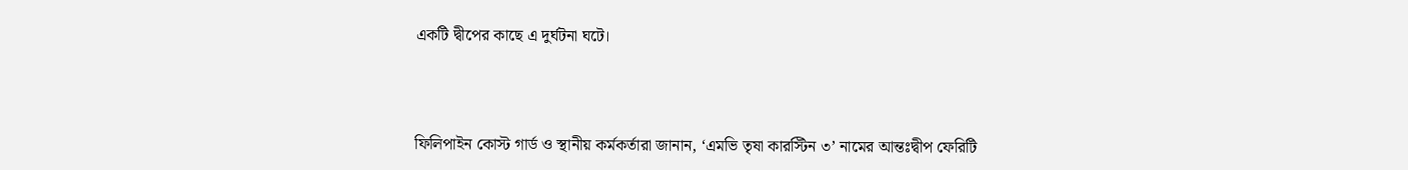একটি দ্বীপের কাছে এ দুর্ঘটনা ঘটে।



ফিলিপাইন কোস্ট গার্ড ও স্থানীয় কর্মকর্তারা জানান, ‘এমভি তৃষা কারস্টিন ৩’ নামের আন্তঃদ্বীপ ফেরিটি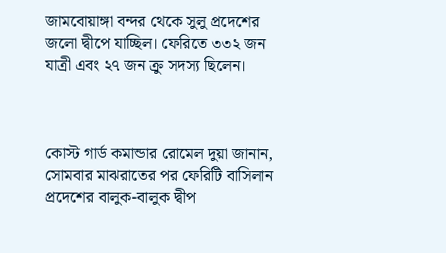জামবোয়াঙ্গা বন্দর থেকে সুলু প্রদেশের জলো দ্বীপে যাচ্ছিল। ফেরিতে ৩৩২ জন যাত্রী এবং ২৭ জন ক্রু সদস্য ছিলেন।



কোস্ট গার্ড কমান্ডার রোমেল দুয়া জানান, সোমবার মাঝরাতের পর ফেরিটি বাসিলান প্রদেশের বালুক-বালুক দ্বীপ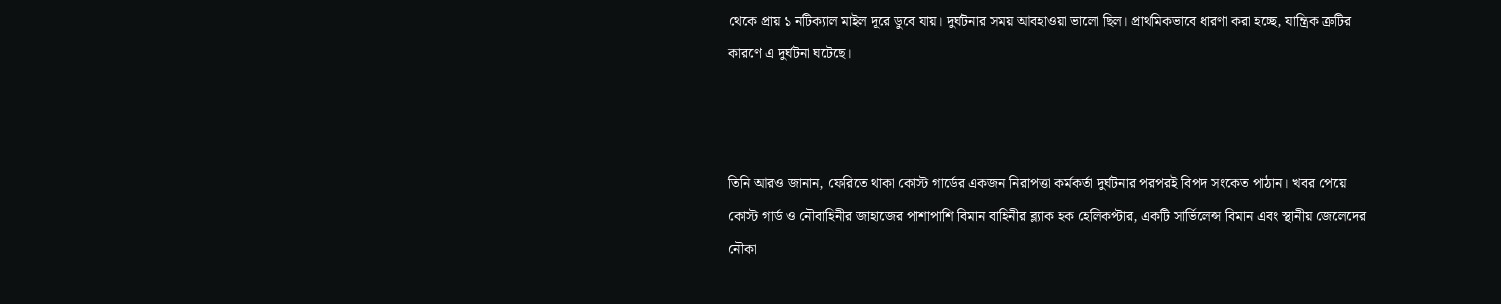থেকে প্রায় ১ নটিক্যাল মাইল দূরে ডুবে যায়। দুর্ঘটনার সময় আবহাওয়া ভালো ছিল। প্রাথমিকভাবে ধারণা করা হচ্ছে, যান্ত্রিক ত্রুটির কারণে এ দুর্ঘটনা ঘটেছে।



তিনি আরও জানান, ফেরিতে থাকা কোস্ট গার্ডের একজন নিরাপত্তা কর্মকর্তা দুর্ঘটনার পরপরই বিপদ সংকেত পাঠান। খবর পেয়ে কোস্ট গার্ড ও নৌবাহিনীর জাহাজের পাশাপাশি বিমান বাহিনীর ব্ল্যাক হক হেলিকপ্টার, একটি সার্ভিলেন্স বিমান এবং স্থানীয় জেলেদের নৌকা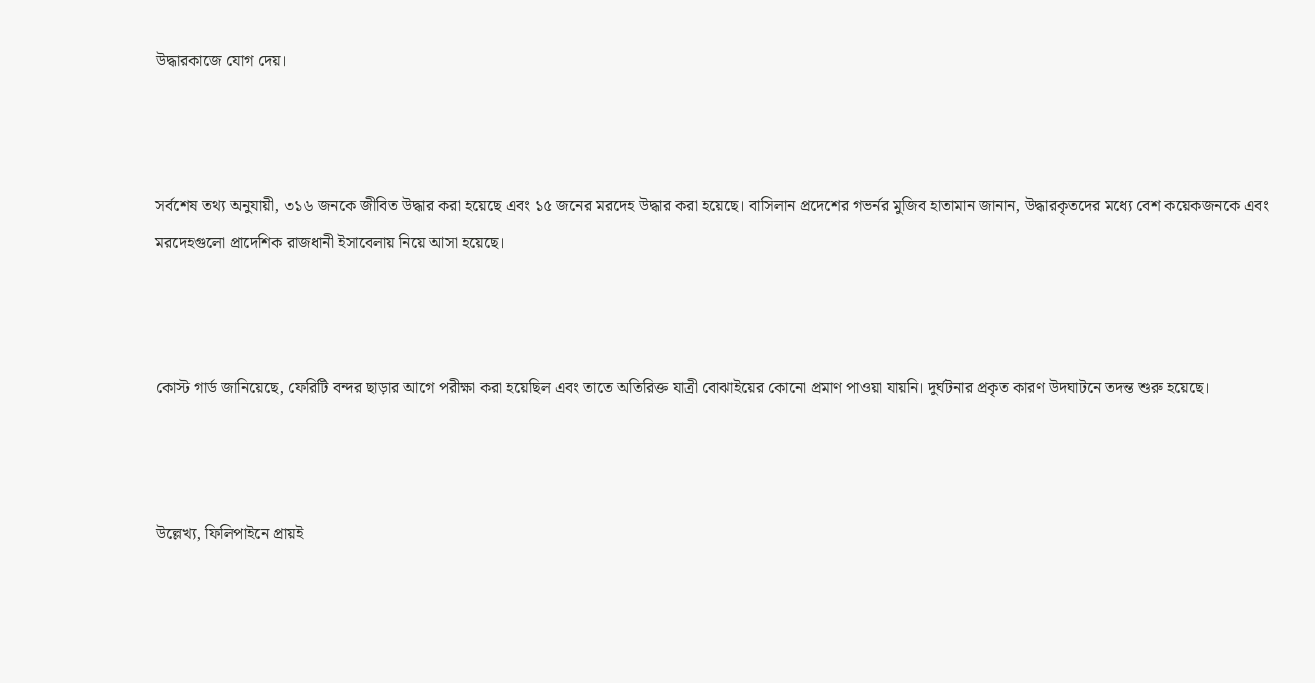উদ্ধারকাজে যোগ দেয়।



সর্বশেষ তথ্য অনুযায়ী, ৩১৬ জনকে জীবিত উদ্ধার করা হয়েছে এবং ১৫ জনের মরদেহ উদ্ধার করা হয়েছে। বাসিলান প্রদেশের গভর্নর মুজিব হাতামান জানান, উদ্ধারকৃতদের মধ্যে বেশ কয়েকজনকে এবং মরদেহগুলো প্রাদেশিক রাজধানী ইসাবেলায় নিয়ে আসা হয়েছে।



কোস্ট গার্ড জানিয়েছে, ফেরিটি বন্দর ছাড়ার আগে পরীক্ষা করা হয়েছিল এবং তাতে অতিরিক্ত যাত্রী বোঝাইয়ের কোনো প্রমাণ পাওয়া যায়নি। দুর্ঘটনার প্রকৃত কারণ উদঘাটনে তদন্ত শুরু হয়েছে।



উল্লেখ্য, ফিলিপাইনে প্রায়ই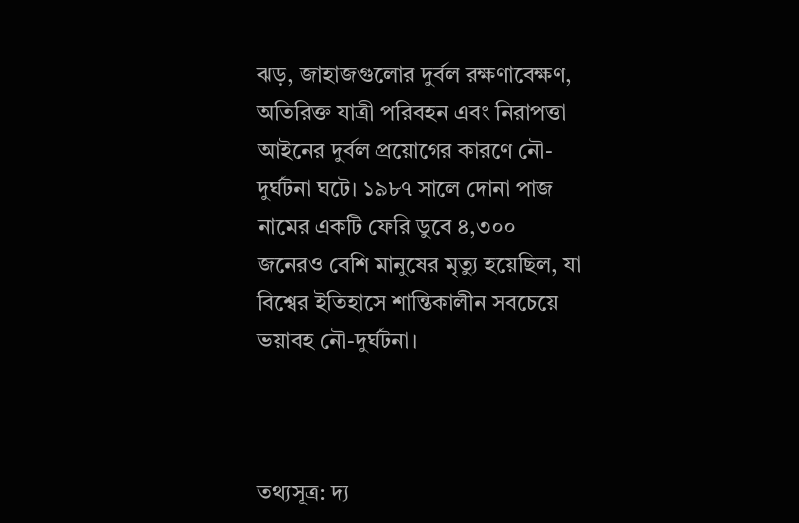ঝড়, জাহাজগুলোর দুর্বল রক্ষণাবেক্ষণ, অতিরিক্ত যাত্রী পরিবহন এবং নিরাপত্তা আইনের দুর্বল প্রয়োগের কারণে নৌ-দুর্ঘটনা ঘটে। ১৯৮৭ সালে দোনা পাজ নামের একটি ফেরি ডুবে ৪,৩০০ জনেরও বেশি মানুষের মৃত্যু হয়েছিল, যা বিশ্বের ইতিহাসে শান্তিকালীন সবচেয়ে ভয়াবহ নৌ-দুর্ঘটনা।



তথ্যসূত্র: দ্য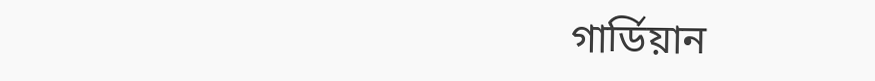গার্ডিয়ান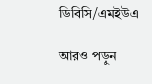ডিবিসি/এমইউএ

আরও পড়ুন